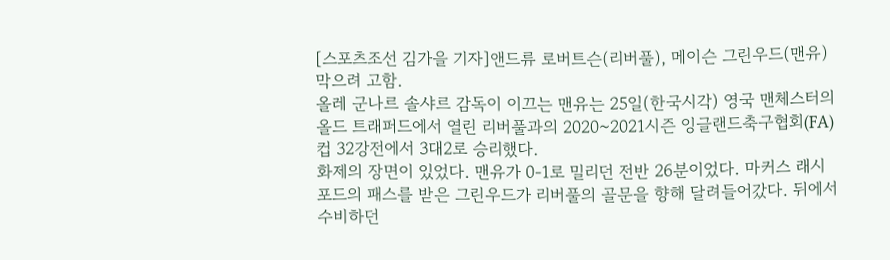[스포츠조선 김가을 기자]앤드류 로버트슨(리버풀), 메이슨 그린우드(맨유) 막으려 고함.
올레 군나르 솔샤르 감독이 이끄는 맨유는 25일(한국시각) 영국 맨체스터의 올드 트래퍼드에서 열린 리버풀과의 2020~2021시즌 잉글랜드축구협회(FA)컵 32강전에서 3대2로 승리했다.
화제의 장면이 있었다. 맨유가 0-1로 밀리던 전반 26분이었다. 마커스 래시포드의 패스를 받은 그린우드가 리버풀의 골문을 향해 달려들어갔다. 뒤에서 수비하던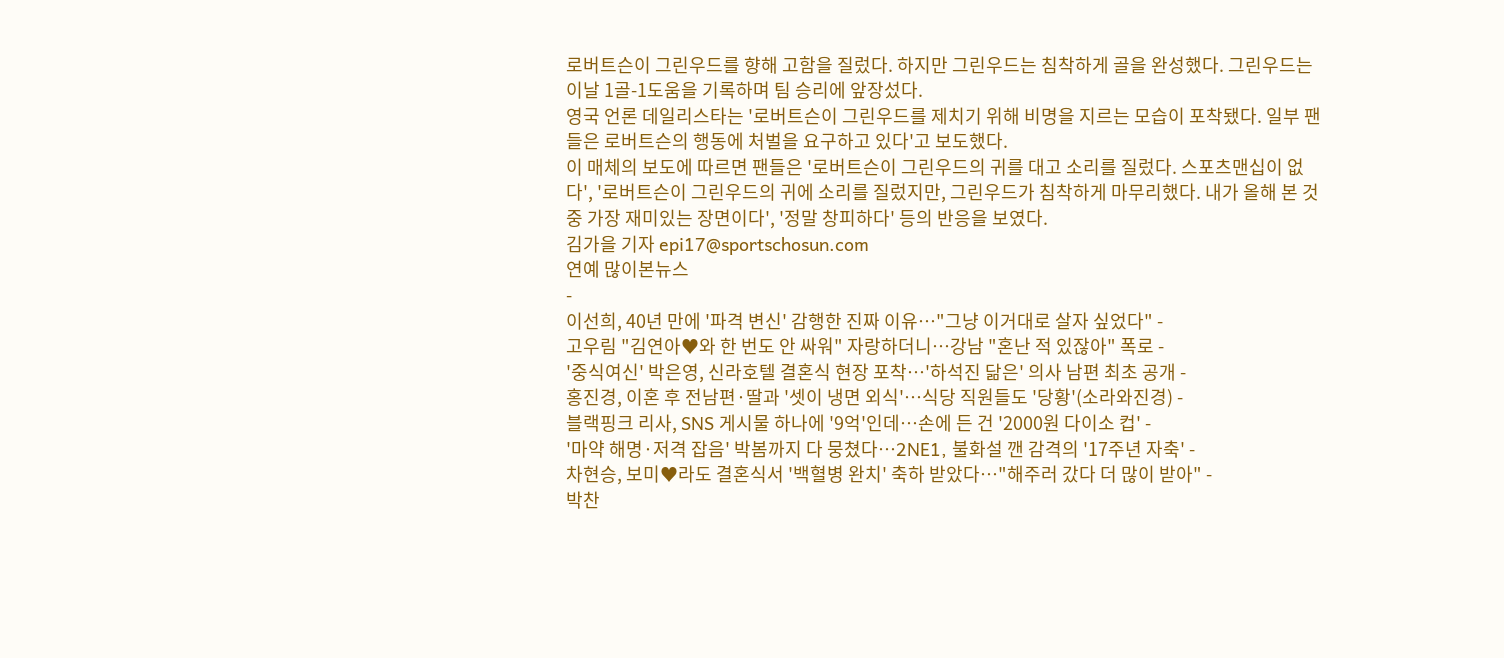로버트슨이 그린우드를 향해 고함을 질렀다. 하지만 그린우드는 침착하게 골을 완성했다. 그린우드는 이날 1골-1도움을 기록하며 팀 승리에 앞장섰다.
영국 언론 데일리스타는 '로버트슨이 그린우드를 제치기 위해 비명을 지르는 모습이 포착됐다. 일부 팬들은 로버트슨의 행동에 처벌을 요구하고 있다'고 보도했다.
이 매체의 보도에 따르면 팬들은 '로버트슨이 그린우드의 귀를 대고 소리를 질렀다. 스포츠맨십이 없다', '로버트슨이 그린우드의 귀에 소리를 질렀지만, 그린우드가 침착하게 마무리했다. 내가 올해 본 것 중 가장 재미있는 장면이다', '정말 창피하다' 등의 반응을 보였다.
김가을 기자 epi17@sportschosun.com
연예 많이본뉴스
-
이선희, 40년 만에 '파격 변신' 감행한 진짜 이유…"그냥 이거대로 살자 싶었다" -
고우림 "김연아♥와 한 번도 안 싸워" 자랑하더니…강남 "혼난 적 있잖아" 폭로 -
'중식여신' 박은영, 신라호텔 결혼식 현장 포착…'하석진 닮은' 의사 남편 최초 공개 -
홍진경, 이혼 후 전남편·딸과 '셋이 냉면 외식'…식당 직원들도 '당황'(소라와진경) -
블랙핑크 리사, SNS 게시물 하나에 '9억'인데…손에 든 건 '2000원 다이소 컵' -
'마약 해명·저격 잡음' 박봄까지 다 뭉쳤다…2NE1, 불화설 깬 감격의 '17주년 자축' -
차현승, 보미♥라도 결혼식서 '백혈병 완치' 축하 받았다…"해주러 갔다 더 많이 받아" -
박찬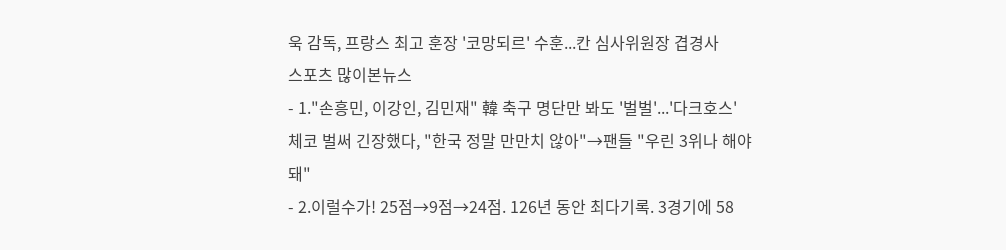욱 감독, 프랑스 최고 훈장 '코망되르' 수훈...칸 심사위원장 겹경사
스포츠 많이본뉴스
- 1."손흥민, 이강인, 김민재" 韓 축구 명단만 봐도 '벌벌'...'다크호스' 체코 벌써 긴장했다, "한국 정말 만만치 않아"→팬들 "우린 3위나 해야 돼"
- 2.이럴수가! 25점→9점→24점. 126년 동안 최다기록. 3경기에 58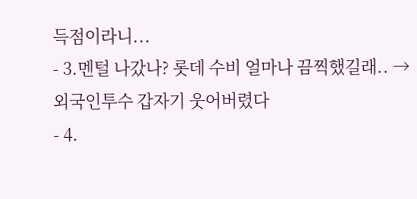득점이라니...
- 3.멘털 나갔나? 롯데 수비 얼마나 끔찍했길래.. → 외국인투수 갑자기 웃어버렸다
- 4.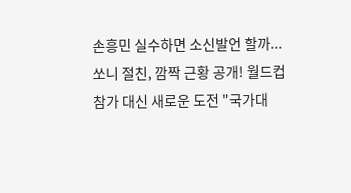손흥민 실수하면 소신발언 할까...쏘니 절친, 깜짝 근황 공개! 월드컵 참가 대신 새로운 도전 "국가대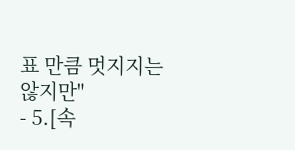표 만큼 멋지지는 않지만"
- 5.[속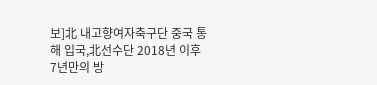보]北 내고향여자축구단 중국 통해 입국,北선수단 2018년 이후 7년만의 방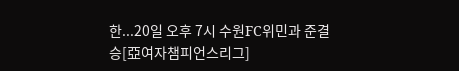한...20일 오후 7시 수원FC위민과 준결승[亞여자챔피언스리그]